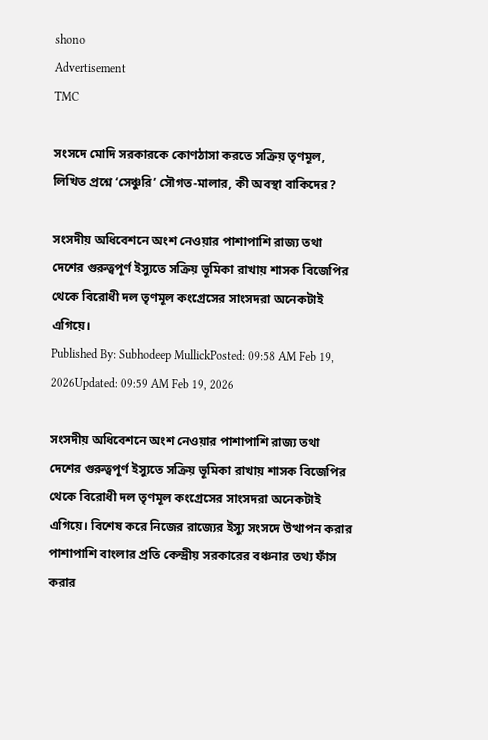shono
Advertisement
TMC

সংসদে মোদি সরকারকে কোণঠাসা করতে সক্রিয় তৃণমূল, লিখিত প্রশ্নে ‘সেঞ্চুরি’ সৌগত-মালার, কী অবস্থা বাকিদের?

সংসদীয় অধিবেশনে অংশ নেওয়ার পাশাপাশি রাজ্য তথা দেশের গুরুত্বপূর্ণ ইস্যুতে সক্রিয় ভূমিকা রাখায় শাসক বিজেপির থেকে বিরোধী দল তৃণমূল কংগ্রেসের সাংসদরা অনেকটাই এগিয়ে।
Published By: Subhodeep MullickPosted: 09:58 AM Feb 19, 2026Updated: 09:59 AM Feb 19, 2026

সংসদীয় অধিবেশনে অংশ নেওয়ার পাশাপাশি রাজ্য তথা দেশের গুরুত্বপূর্ণ ইস্যুতে সক্রিয় ভূমিকা রাখায় শাসক বিজেপির থেকে বিরোধী দল তৃণমূল কংগ্রেসের সাংসদরা অনেকটাই এগিয়ে। বিশেষ করে নিজের রাজ্যের ইস্যু সংসদে উত্থাপন করার পাশাপাশি বাংলার প্রতি কেন্দ্রীয় সরকারের বঞ্চনার তথ্য ফাঁস করার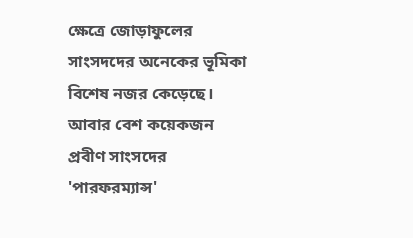ক্ষেত্রে জোড়াফুলের সাংসদদের অনেকের ভূমিকা বিশেষ নজর কেড়েছে। আবার বেশ কয়েকজন প্রবীণ সাংসদের 'পারফরম্যান্স'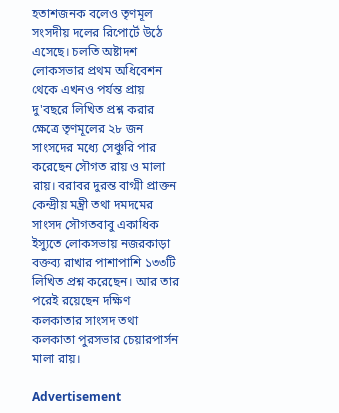হতাশজনক বলেও তৃণমূল সংসদীয় দলের রিপোর্টে উঠে এসেছে। চলতি অষ্টাদশ লোকসভার প্রথম অধিবেশন থেকে এখনও পর্যন্ত প্রায় দু'বছরে লিখিত প্রশ্ন করার ক্ষেত্রে তৃণমূলের ২৮ জন সাংসদের মধ্যে সেঞ্চুরি পার করেছেন সৌগত রায় ও মালা রায়। বরাবর দুরন্ত বাগ্মী প্রাক্তন কেন্দ্রীয় মন্ত্রী তথা দমদমের সাংসদ সৌগতবাবু একাধিক ইস্যুতে লোকসভায় নজরকাড়া বক্তব্য রাখার পাশাপাশি ১৩৩টি লিখিত প্রশ্ন করেছেন। আর তার পরেই রয়েছেন দক্ষিণ কলকাতার সাংসদ তথা কলকাতা পুরসভার চেয়ারপার্সন মালা রায়।

Advertisement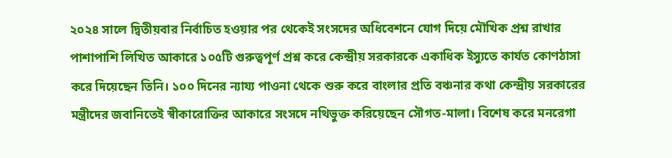২০২৪ সালে দ্বিতীয়বার নির্বাচিত হওয়ার পর থেকেই সংসদের অধিবেশনে যোগ দিয়ে মৌখিক প্রশ্ন রাখার পাশাপাশি লিখিত আকারে ১০৫টি গুরুত্বপূর্ণ প্রশ্ন করে কেন্দ্রীয় সরকারকে একাধিক ইস্যুতে কার্যত কোণঠাসা করে দিয়েছেন তিনি। ১০০ দিনের ন্যায্য পাওনা থেকে শুরু করে বাংলার প্রতি বঞ্চনার কথা কেন্দ্রীয় সরকারের মন্ত্রীদের জবানিতেই স্বীকারোক্তির আকারে সংসদে নথিভুক্ত করিয়েছেন সৌগত-মালা। বিশেষ করে মনরেগা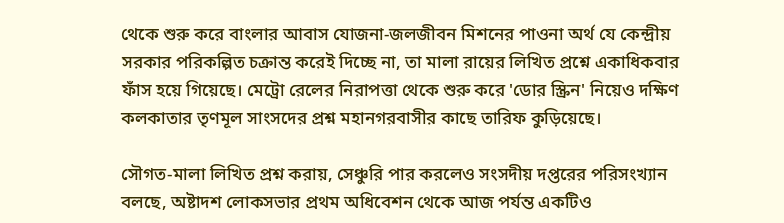থেকে শুরু করে বাংলার আবাস যোজনা-জলজীবন মিশনের পাওনা অর্থ যে কেন্দ্রীয় সরকার পরিকল্পিত চক্রান্ত করেই দিচ্ছে না, তা মালা রায়ের লিখিত প্রশ্নে একাধিকবার ফাঁস হয়ে গিয়েছে। মেট্রো রেলের নিরাপত্তা থেকে শুরু করে 'ডোর স্ক্রিন' নিয়েও দক্ষিণ কলকাতার তৃণমূল সাংসদের প্রশ্ন মহানগরবাসীর কাছে তারিফ কুড়িয়েছে।

সৌগত-মালা লিখিত প্রশ্ন করায়, সেঞ্চুরি পার করলেও সংসদীয় দপ্তরের পরিসংখ্যান বলছে, অষ্টাদশ লোকসভার প্রথম অধিবেশন থেকে আজ পর্যন্ত একটিও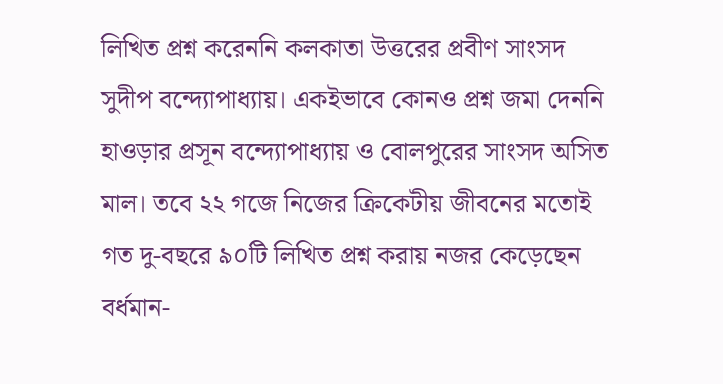লিখিত প্রশ্ন করেননি কলকাতা উত্তরের প্রবীণ সাংসদ সুদীপ বন্দ্যোপাধ্যায়। একইভাবে কোনও প্রশ্ন জমা দেননি হাওড়ার প্রসূন বন্দ্যোপাধ্যায় ও বোলপুরের সাংসদ অসিত মাল। তবে ২২ গজে নিজের ক্রিকেটীয় জীবনের মতোই গত দু-বছরে ৯০টি লিখিত প্রশ্ন করায় নজর কেড়েছেন বর্ধমান-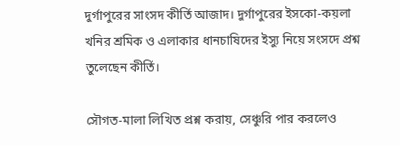দুর্গাপুরের সাংসদ কীর্তি আজাদ। দুর্গাপুরের ইসকো-কয়লা খনির শ্রমিক ও এলাকার ধানচাষিদের ইস্যু নিয়ে সংসদে প্রশ্ন তুলেছেন কীর্তি।

সৌগত-মালা লিখিত প্রশ্ন করায়, সেঞ্চুরি পার করলেও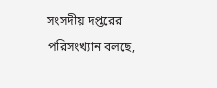সংসদীয় দপ্তরের পরিসংখ্যান বলছে,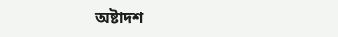অষ্টাদশ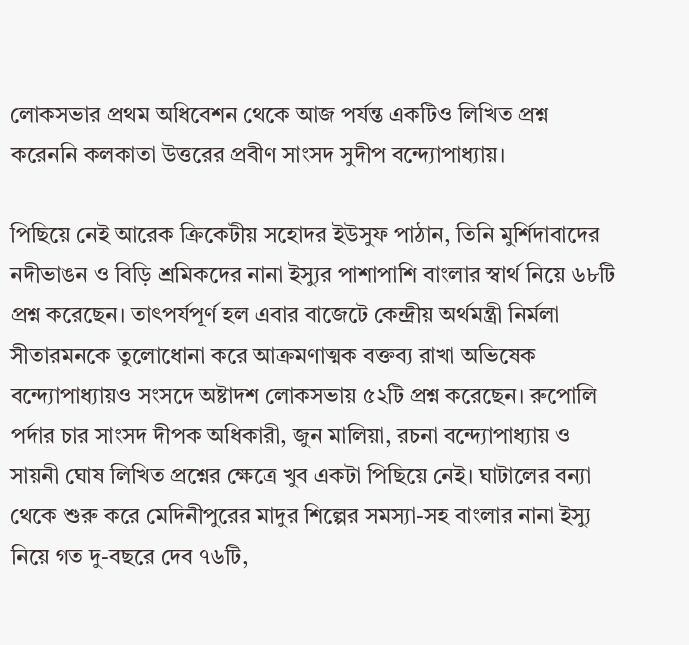লোকসভার প্রথম অধিবেশন থেকে আজ পর্যন্ত একটিও লিখিত প্রশ্ন করেননি কলকাতা উত্তরের প্রবীণ সাংসদ সুদীপ বন্দ্যোপাধ্যায়।

পিছিয়ে নেই আরেক ক্রিকেটীয় সহোদর ইউসুফ পাঠান, তিনি মুর্শিদাবাদের নদীভাঙন ও বিড়ি শ্রমিকদের নানা ইস্যুর পাশাপাশি বাংলার স্বার্থ নিয়ে ৬৮টি প্রশ্ন করেছেন। তাৎপর্যপূর্ণ হল এবার বাজেটে কেন্দ্রীয় অর্থমন্ত্রী নির্মলা সীতারমনকে তুলোধোনা করে আক্রমণাত্মক বক্তব্য রাখা অভিষেক বন্দ্যোপাধ্যায়ও সংসদে অষ্টাদশ লোকসভায় ৫২টি প্রশ্ন করেছেন। রুপোলি পর্দার চার সাংসদ দীপক অধিকারী, জুন মালিয়া, রচনা বন্দ্যোপাধ্যায় ও সায়নী ঘোষ লিখিত প্রশ্নের ক্ষেত্রে খুব একটা পিছিয়ে নেই। ঘাটালের বন্যা থেকে শুরু করে মেদিনীপুরের মাদুর শিল্পের সমস্যা-সহ বাংলার নানা ইস্যু নিয়ে গত দু-বছরে দেব ৭৬টি,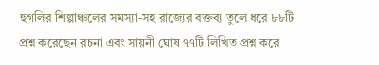হুগলির শিল্পাঞ্চলের সমস্যা-সহ রাজ্যের বক্তব্য তুলে ধরে ৮৮টি প্রশ্ন করেছেন রচনা এবং সায়নী ঘোষ ৭৭টি লিখিত প্রশ্ন করে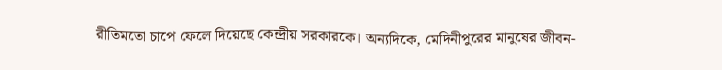রীতিমতো চাপে ফেলে দিয়েছে কেন্দ্রীয় সরকারকে। অন্যদিকে, মেদিনীপুরের মানুষের জীবন-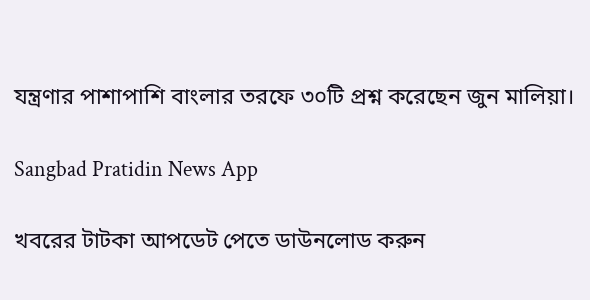যন্ত্রণার পাশাপাশি বাংলার তরফে ৩০টি প্রশ্ন করেছেন জুন মালিয়া।

Sangbad Pratidin News App

খবরের টাটকা আপডেট পেতে ডাউনলোড করুন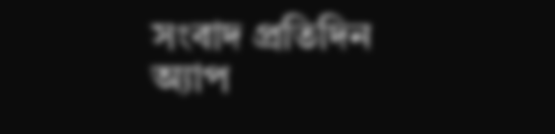সংবাদ প্রতিদিন অ্যাপ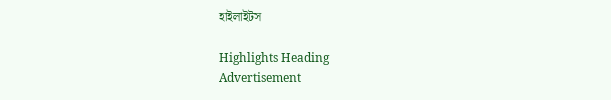হাইলাইটস

Highlights Heading
Advertisement